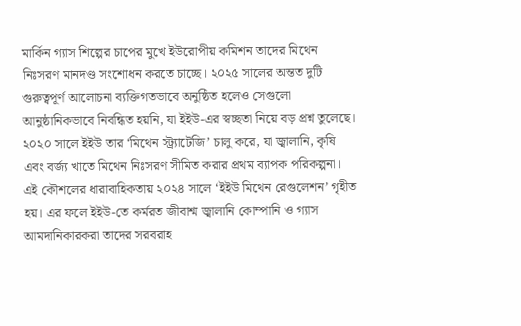মার্কিন গ্যাস শিল্পের চাপের মুখে ইউরোপীয় কমিশন তাদের মিথেন নিঃসরণ মানদণ্ড সংশোধন করতে চাচ্ছে। ২০২৫ সালের অন্তত দুটি গুরুত্বপূর্ণ আলোচনা ব্যক্তিগতভাবে অনুষ্ঠিত হলেও সেগুলো আনুষ্ঠানিকভাবে নিবন্ধিত হয়নি, যা ইইউ-এর স্বচ্ছতা নিয়ে বড় প্রশ্ন তুলেছে।
২০২০ সালে ইইউ তার ‘মিথেন স্ট্র্যাটেজি’ চালু করে, যা জ্বালানি, কৃষি এবং বর্জ্য খাতে মিথেন নিঃসরণ সীমিত করার প্রথম ব্যাপক পরিকল্পনা। এই কৌশলের ধারাবাহিকতায় ২০২৪ সালে ‘ইইউ মিথেন রেগুলেশন’ গৃহীত হয়। এর ফলে ইইউ-তে কর্মরত জীবাশ্ম জ্বালানি কোম্পানি ও গ্যাস আমদানিকারকরা তাদের সরবরাহ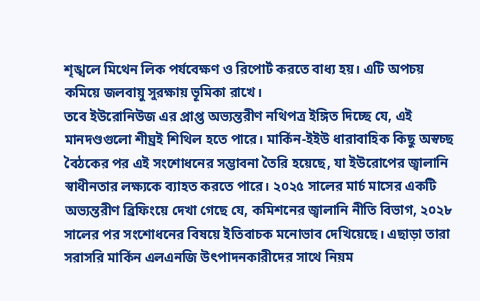শৃঙ্খলে মিথেন লিক পর্যবেক্ষণ ও রিপোর্ট করতে বাধ্য হয়। এটি অপচয় কমিয়ে জলবায়ু সুরক্ষায় ভূমিকা রাখে।
তবে ইউরোনিউজ এর প্রাপ্ত অভ্যন্তরীণ নথিপত্র ইঙ্গিত দিচ্ছে যে, এই মানদণ্ডগুলো শীঘ্রই শিথিল হতে পারে। মার্কিন-ইইউ ধারাবাহিক কিছু অস্বচ্ছ বৈঠকের পর এই সংশোধনের সম্ভাবনা তৈরি হয়েছে, যা ইউরোপের জ্বালানি স্বাধীনতার লক্ষ্যকে ব্যাহত করতে পারে। ২০২৫ সালের মার্চ মাসের একটি অভ্যন্তরীণ ব্রিফিংয়ে দেখা গেছে যে, কমিশনের জ্বালানি নীতি বিভাগ, ২০২৮ সালের পর সংশোধনের বিষয়ে ইতিবাচক মনোভাব দেখিয়েছে। এছাড়া তারা সরাসরি মার্কিন এলএনজি উৎপাদনকারীদের সাথে নিয়ম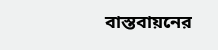বাস্তবায়নের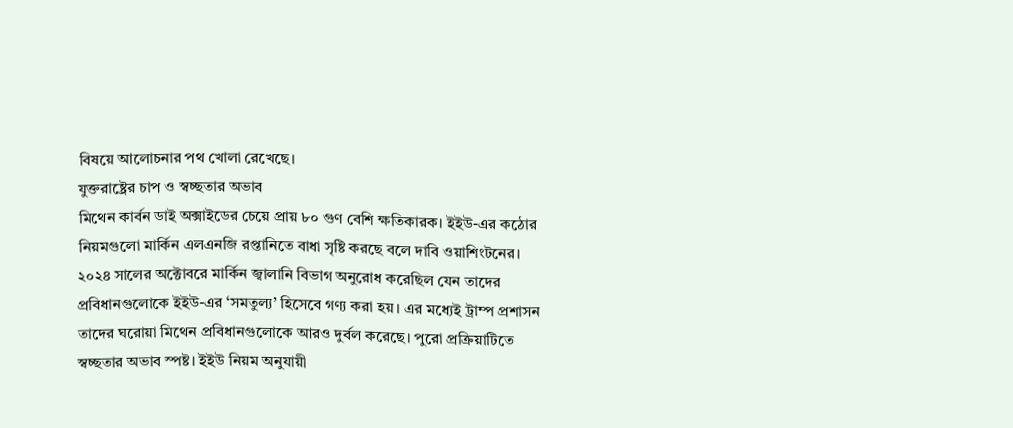বিষয়ে আলোচনার পথ খোলা রেখেছে।
যুক্তরাষ্ট্রের চাপ ও স্বচ্ছতার অভাব
মিথেন কার্বন ডাই অক্সাইডের চেয়ে প্রায় ৮০ গুণ বেশি ক্ষতিকারক। ইইউ-এর কঠোর নিয়মগুলো মার্কিন এলএনজি রপ্তানিতে বাধা সৃষ্টি করছে বলে দাবি ওয়াশিংটনের। ২০২৪ সালের অক্টোবরে মার্কিন জ্বালানি বিভাগ অনুরোধ করেছিল যেন তাদের প্রবিধানগুলোকে ইইউ-এর ‘সমতুল্য’ হিসেবে গণ্য করা হয়। এর মধ্যেই ট্রাম্প প্রশাসন তাদের ঘরোয়া মিথেন প্রবিধানগুলোকে আরও দুর্বল করেছে। পুরো প্রক্রিয়াটিতে স্বচ্ছতার অভাব স্পষ্ট। ইইউ নিয়ম অনুযায়ী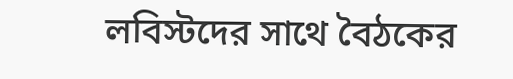লবিস্টদের সাথে বৈঠকের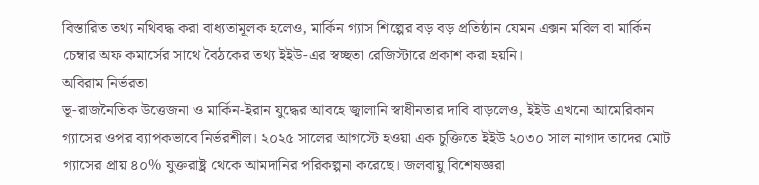বিস্তারিত তথ্য নথিবদ্ধ করা বাধ্যতামূলক হলেও, মার্কিন গ্যাস শিল্পের বড় বড় প্রতিষ্ঠান যেমন এক্সন মবিল বা মার্কিন চেম্বার অফ কমার্সের সাথে বৈঠকের তথ্য ইইউ-এর স্বচ্ছতা রেজিস্টারে প্রকাশ করা হয়নি।
অবিরাম নির্ভরতা
ভূ-রাজনৈতিক উত্তেজনা ও মার্কিন-ইরান যুদ্ধের আবহে জ্বালানি স্বাধীনতার দাবি বাড়লেও, ইইউ এখনো আমেরিকান গ্যাসের ওপর ব্যাপকভাবে নির্ভরশীল। ২০২৫ সালের আগস্টে হওয়া এক চুক্তিতে ইইউ ২০৩০ সাল নাগাদ তাদের মোট গ্যাসের প্রায় ৪০% যুক্তরাষ্ট্র থেকে আমদানির পরিকল্পনা করেছে। জলবায়ু বিশেষজ্ঞরা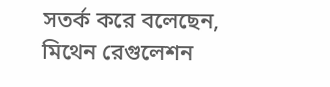সতর্ক করে বলেছেন, মিথেন রেগুলেশন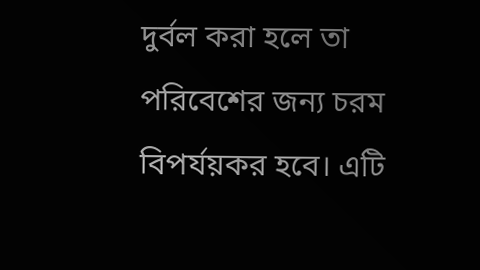দুর্বল করা হলে তা পরিবেশের জন্য চরম বিপর্যয়কর হবে। এটি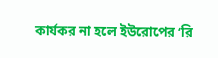কার্যকর না হলে ইউরোপের ‘রি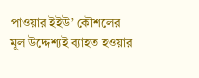পাওয়ার ইইউ’ কৌশলের মূল উদ্দেশ্যই ব্যাহত হওয়ার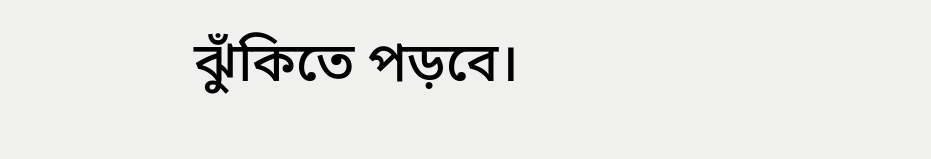ঝুঁকিতে পড়বে।